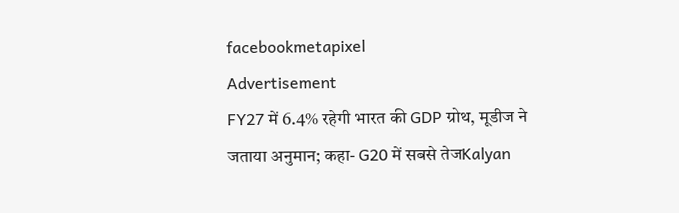facebookmetapixel
Advertisement
FY27 में 6.4% रहेगी भारत की GDP ग्रोथ, मूडीज ने जताया अनुमान; कहा- G20 में सबसे तेजKalyan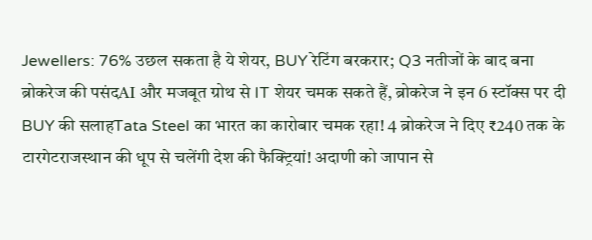Jewellers: 76% उछल सकता है ये शेयर, BUY रेटिंग बरकरार; Q3 नतीजों के बाद बना ब्रोकरेज की पसंदAI और मजबूत ग्रोथ से IT शेयर चमक सकते हैं, ब्रोकरेज ने इन 6 स्टॉक्स पर दी BUY की सलाहTata Steel का भारत का कारोबार चमक रहा! 4 ब्रोकरेज ने दिए ₹240 तक के टारगेटराजस्थान की धूप से चलेंगी देश की फैक्ट्रियां! अदाणी को जापान से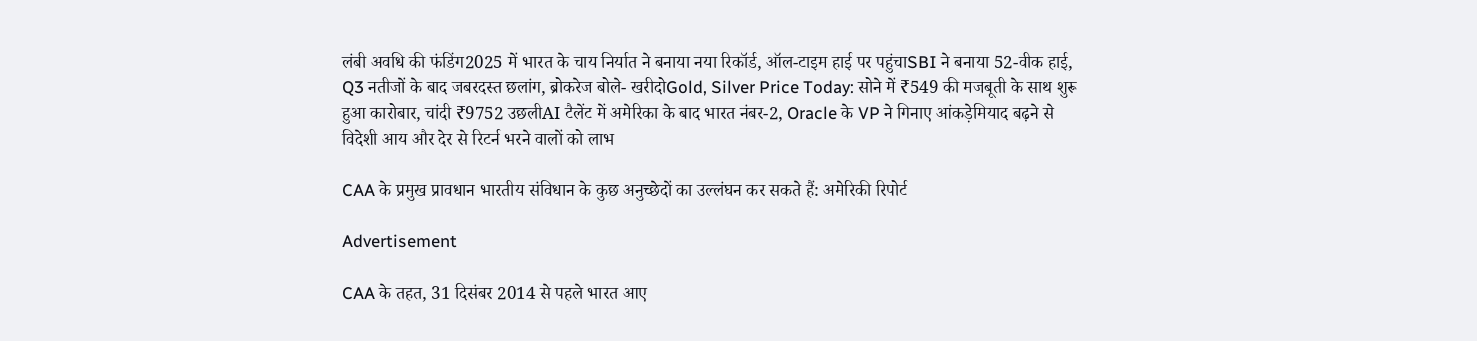लंबी अवधि की फंडिंग2025 में भारत के चाय निर्यात ने बनाया नया रिकॉर्ड, ऑल-टाइम हाई पर पहुंचाSBI ने बनाया 52-वीक हाई, Q3 नतीजों के बाद जबरदस्त छलांग, ब्रोकरेज बोले- खरीदोGold, Silver Price Today: सोने में ₹549 की मजबूती के साथ शुरू हुआ कारोबार, चांदी ₹9752 उछलीAI टैलेंट में अमेरिका के बाद भारत नंबर-2, Oracle के VP ने गिनाए आंकड़ेमियाद बढ़ने से विदेशी आय और देर से रिटर्न भरने वालों को लाभ

CAA के प्रमुख प्रावधान भारतीय संविधान के कुछ अनुच्छेदों का उल्लंघन कर सकते हैं: अमेरिकी रिपोर्ट

Advertisement

CAA के तहत, 31 दिसंबर 2014 से पहले भारत आए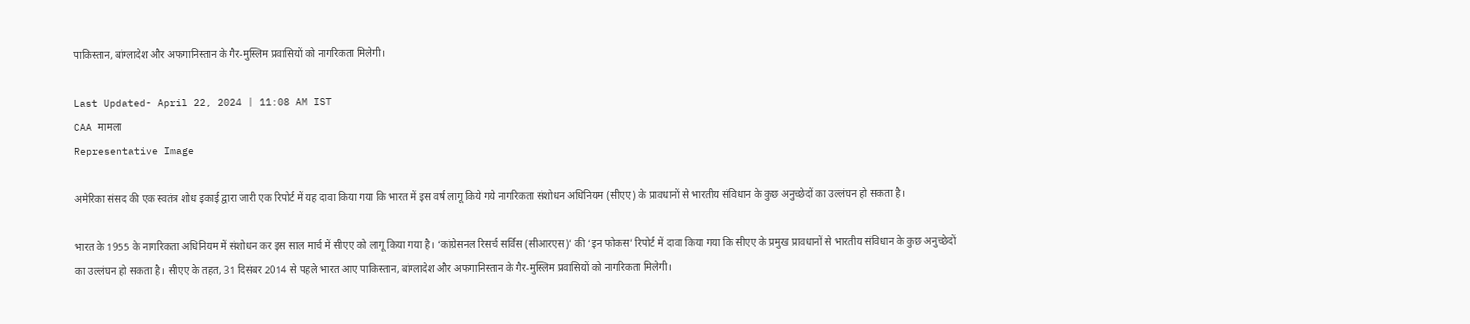पाकिस्तान, बांग्लादेश और अफगानिस्तान के गैर-मुस्लिम प्रवासियों को नागरिकता मिलेगी।

Last Updated- April 22, 2024 | 11:08 AM IST
CAA मामला
Representative Image

अमेरिका संसद की एक स्वतंत्र शोध इकाई द्वारा जारी एक रिपोर्ट में यह दावा किया गया कि भारत में इस वर्ष लागू किये गये नागरिकता संशोधन अधिनियम (सीएए) के प्रावधानों से भारतीय संविधान के कुछ अनुच्छेदों का उल्लंघन हो सकता है।

भारत के 1955 के नागरिकता अधिनियम में संशोधन कर इस साल मार्च में सीएए को लागू किया गया है। ‘कांग्रेसनल रिसर्च सर्विस (सीआरएस)’ की ‘इन फोकस’ रिपोर्ट में दावा किया गया कि सीएए के प्रमुख प्रावधानों से भारतीय संविधान के कुछ अनुच्छेदों का उल्लंघन हो सकता है। सीएए के तहत, 31 दिसंबर 2014 से पहले भारत आए पाकिस्तान, बांग्लादेश और अफगानिस्तान के गैर-मुस्लिम प्रवासियों को नागरिकता मिलेगी।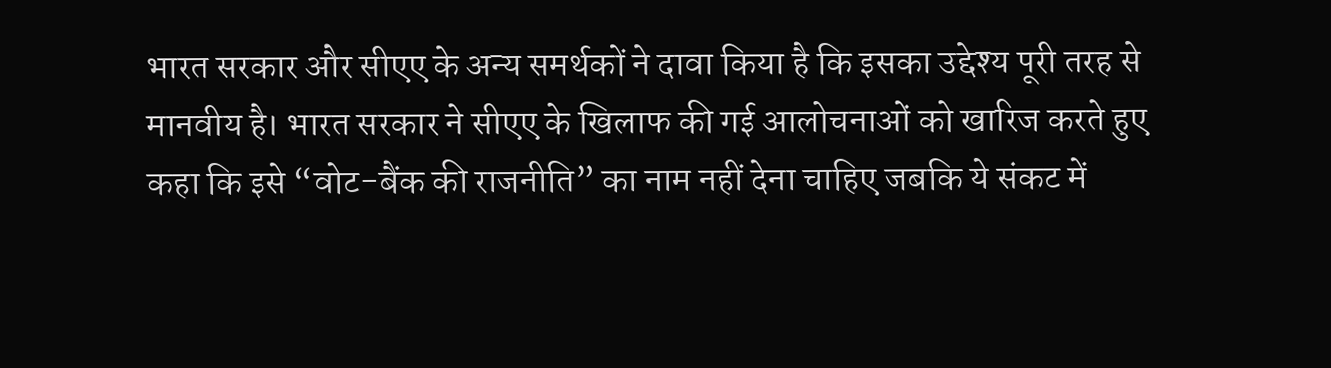भारत सरकार और सीएए के अन्य समर्थकों ने दावा किया है कि इसका उद्देश्य पूरी तरह से मानवीय है। भारत सरकार ने सीएए के खिलाफ की गई आलोचनाओं को खारिज करते हुए कहा कि इसे “वोट-बैंक की राजनीति” का नाम नहीं देना चाहिए जबकि ये संकट में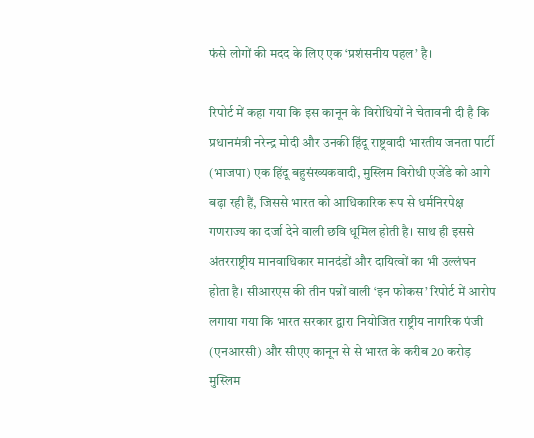फंसे लोगों की मदद के लिए एक ‘प्रशंसनीय पहल’ है।

रिपोर्ट में कहा गया कि इस कानून के विरोधियों ने चेतावनी दी है कि प्रधानमंत्री नरेन्द्र मोदी और उनकी हिंदू राष्ट्रवादी भारतीय जनता पार्टी (भाजपा) एक हिंदू बहुसंख्यकवादी, मुस्लिम विरोधी एजेंडे को आगे बढ़ा रही हैं, जिससे भारत को आधिकारिक रूप से धर्मनिरपेक्ष गणराज्य का दर्जा देने वाली छवि धूमिल होती है। साथ ही इससे अंतरराष्ट्रीय मानवाधिकार मानदंडों और दायित्वों का भी उल्लंघन होता है। सीआरएस की तीन पन्नों वाली ‘इन फोकस’ रिपोर्ट में आरोप लगाया गया कि भारत सरकार द्वारा नियोजित राष्ट्रीय नागरिक पंजी (एनआरसी) और सीएए कानून से से भारत के करीब 20 करोड़ मुस्लिम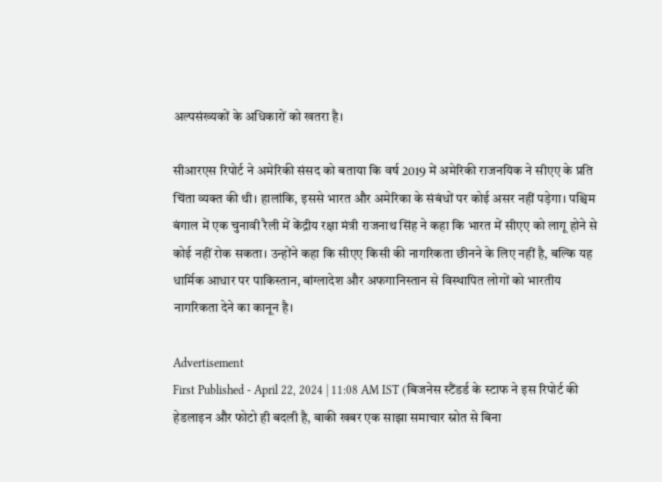अल्पसंख्यकों के अधिकारों को खतरा है।

सीआरएस रिपोर्ट ने अमेरिकी संसद को बताया कि वर्ष 2019 में अमेरिकी राजनयिक ने सीएए के प्रति चिंता व्यक्त की थी। हालांकि, इससे भारत और अमेरिका के संबंधों पर कोई असर नहीं पड़ेगा। पश्चिम बंगाल में एक चुनावी रैली में केंद्रीय रक्षा मंत्री राजनाथ सिंह ने कहा कि भारत में सीएए को लागू होने से कोई नहीं रोक सकता। उन्होंने कहा कि सीएए किसी की नागरिकता छीनने के लिए नहीं है, बल्कि यह धार्मिक आधार पर पाकिस्तान, बांग्लादेश और अफगानिस्तान से विस्थापित लोगों को भारतीय नागरिकता देने का कानून है।

Advertisement
First Published - April 22, 2024 | 11:08 AM IST (बिजनेस स्टैंडर्ड के स्टाफ ने इस रिपोर्ट की हेडलाइन और फोटो ही बदली है, बाकी खबर एक साझा समाचार स्रोत से बिना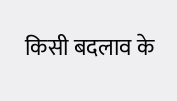किसी बदलाव के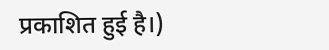प्रकाशित हुई है।)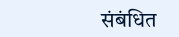संबंधित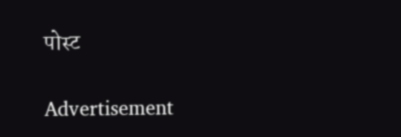पोस्ट

Advertisement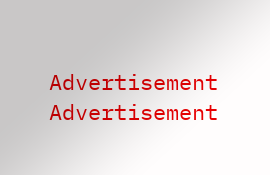Advertisement
Advertisement